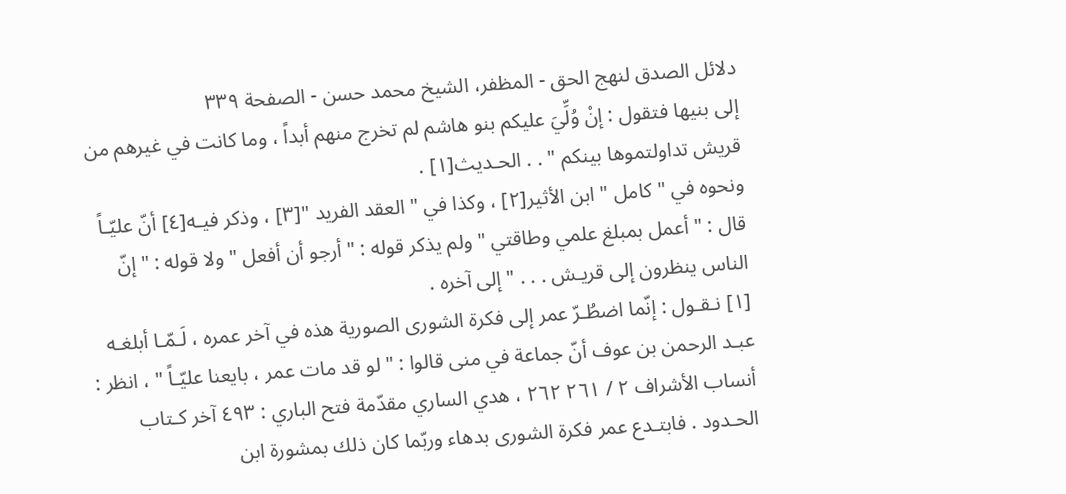دلائل الصدق لنهج الحق - المظفر، الشيخ محمد حسن - الصفحة ٣٣٩
إلى بنيها فتقول : إنْ وُلِّيَ عليكم بنو هاشم لم تخرج منهم أبداً ، وما كانت في غيرهم من قريش تداولتموها بينكم " . . الحـديث[١] .
ونحوه في " كامل " ابن الأثير[٢] ، وكذا في " العقد الفريد "[٣] ، وذكر فيـه[٤] أنّ عليّـاً قال : " أعمل بمبلغ علمي وطاقتي " ولم يذكر قوله : " أرجو أن أفعل " ولا قوله : " إنّ الناس ينظرون إلى قريـش . . . " إلى آخره .
[١] نـقـول : إنّما اضطُـرّ عمر إلى فكرة الشورى الصورية هذه في آخر عمره ، لَـمّـا أبلغـه عبـد الرحمن بن عوف أنّ جماعة في منى قالوا : " لو قد مات عمر ، بايعنا عليّـاً " ، انظر : أنساب الأشراف ٢ / ٢٦١ ٢٦٢ ، هدي الساري مقدّمة فتح الباري : ٤٩٣ آخر كـتاب الحـدود . فابتـدع عمر فكرة الشورى بدهاء وربّما كان ذلك بمشورة ابن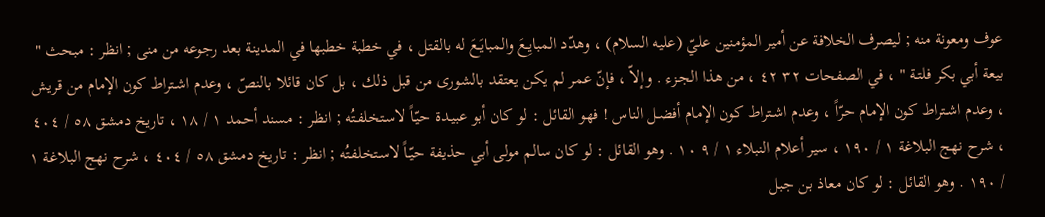عوف ومعونة منه ; ليصرف الخلافة عن أمير المؤمنين عليّ (عليه السلام) ، وهدّد المبايِـعَ والمبايَـعَ له بالقتل ، في خطبة خطبها في المدينة بعد رجوعه من منى ; انظر : مبحث " بيعة أبي بكر فلتـة " ، في الصفحات ٣٢ ٤٢ ، من هذا الجـزء . وإلاّ ، فإنّ عمر لم يكن يعتقد بالشورى من قبل ذلك ، بل كان قائلا بالنصّ ، وعدم اشـتراط كون الإمام من قريش ، وعدم اشـتراط كون الإمام حرّاً ، وعدم اشـتراط كون الإمام أفضـل الناس ! فهو القائل : لو كان أبو عبيـدة حيّـاً لاسـتخلفـتُه ; انظر : مسند أحمد ١ / ١٨ ، تاريخ دمشق ٥٨ / ٤٠٤ ، شرح نهج البلاغة ١ / ١٩٠ ، سير أعلام النبلاء ١ / ٩ ١٠ . وهو القائل : لو كان سالم مولى أبي حذيفة حيّـاً لاسـتخلفـتُه ; انظر : تاريخ دمشق ٥٨ / ٤٠٤ ، شرح نهج البلاغة ١ / ١٩٠ . وهو القائل : لو كان معاذ بن جبل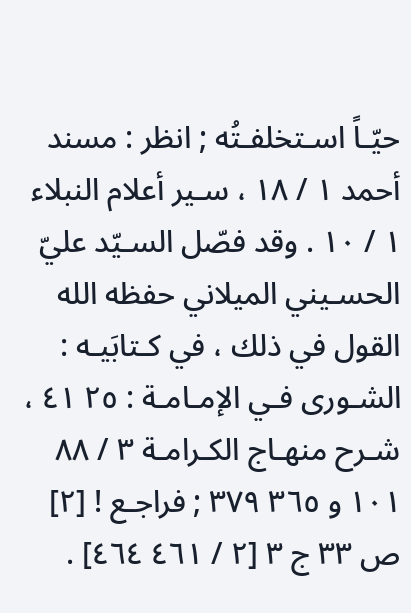حيّـاً اسـتخلفـتُه ; انظر : مسند أحمد ١ / ١٨ ، سـير أعلام النبلاء ١ / ١٠ . وقد فصّل السـيّد عليّ الحسـيني الميلاني حفظه الله القول في ذلك ، في كـتابَيـه : الشـورى فـي الإمـامـة : ٢٥ ٤١ ، شـرح منهـاج الكـرامـة ٣ / ٨٨ ١٠١ و ٣٦٥ ٣٧٩ ; فراجـع ! [٢] ص ٣٣ ج ٣ [٢ / ٤٦١ ٤٦٤] .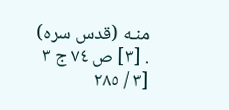منـه (قدس سره) . [٣] ص ٧٤ ج ٣ [٣ / ٢٨٥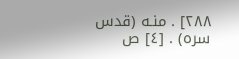٢٨٨] . منـه (قدس سره) . [٤] ص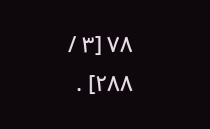٧٨ [٣ / ٢٨٨] .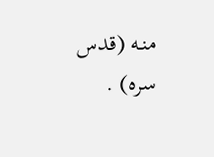منـه (قدس سره) .